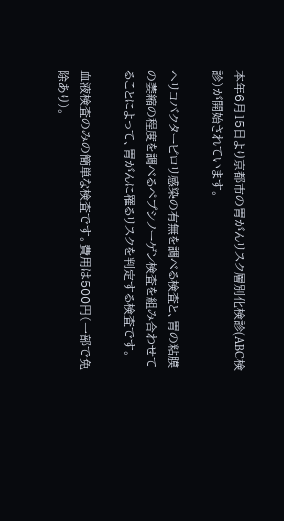本年6月15日より京都市の胃がんリスク層別化検診(ABC検診)が開始されています。

ヘリコバクターピロリ感染の有無を調べる検査と、胃の粘膜の萎縮の程度を調べるペプシノーゲン検査を組み合わせてることによって、胃がんに罹るリスクを判定する検査です。

血液検査のみの簡単な検査です。費用は500円(一部で免除あり)。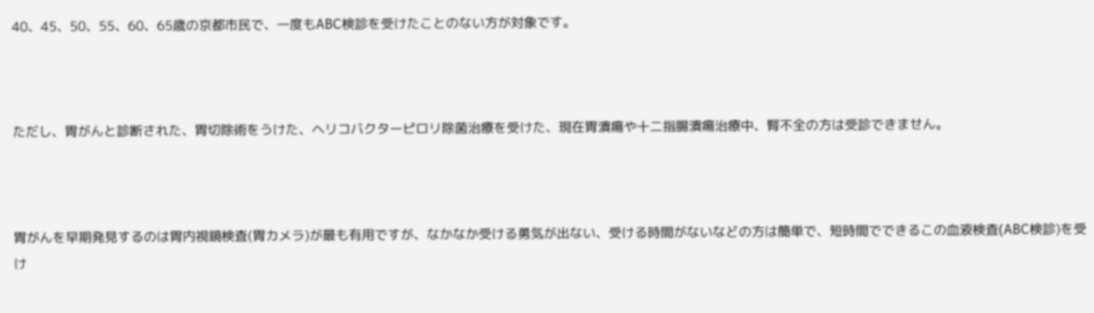40、45、50、55、60、65歳の京都市民で、一度もABC検診を受けたことのない方が対象です。



ただし、胃がんと診断された、胃切除術をうけた、ヘリコバクターピロリ除菌治療を受けた、現在胃潰瘍や十二指腸潰瘍治療中、腎不全の方は受診できません。



胃がんを早期発見するのは胃内視鏡検査(胃カメラ)が最も有用ですが、なかなか受ける勇気が出ない、受ける時間がないなどの方は簡単で、短時間でできるこの血液検査(ABC検診)を受け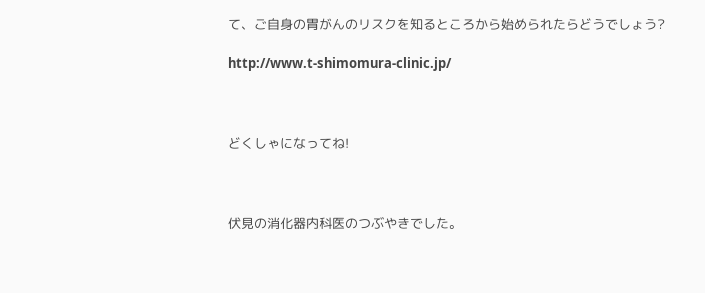て、ご自身の胃がんのリスクを知るところから始められたらどうでしょう?

http://www.t-shimomura-clinic.jp/



どくしゃになってね!



伏見の消化器内科医のつぶやきでした。